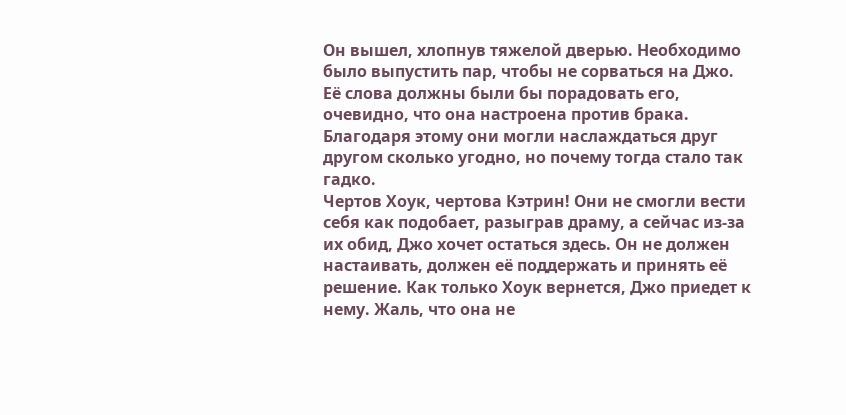Он вышел, хлопнув тяжелой дверью. Необходимо было выпустить пар, чтобы не сорваться на Джо. Её слова должны были бы порадовать его, очевидно, что она настроена против брака. Благодаря этому они могли наслаждаться друг другом сколько угодно, но почему тогда стало так гадко.
Чертов Хоук, чертова Кэтрин! Они не смогли вести себя как подобает, разыграв драму, а сейчас из-за их обид, Джо хочет остаться здесь. Он не должен настаивать, должен её поддержать и принять её решение. Как только Хоук вернется, Джо приедет к нему. Жаль, что она не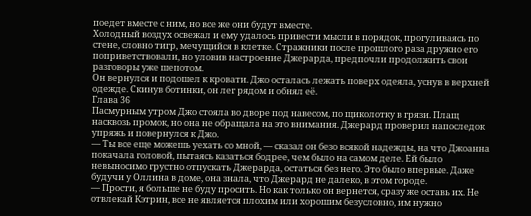поедет вместе с ним, но все же они будут вместе.
Холодный воздух освежал и ему удалось привести мысли в порядок, прогуливаясь по стене, словно тигр, мечущийся в клетке. Стражники после прошлого раза дружно его поприветствовали, но уловив настроение Джерарда, предпочли продолжить свои разговоры уже шепотом.
Он вернулся и подошел к кровати. Джо осталась лежать поверх одеяла, уснув в верхней одежде. Скинув ботинки, он лег рядом и обнял её.
Глава 36
Пасмурным утром Джо стояла во дворе под навесом, по щиколотку в грязи. Плащ насквозь промок, но она не обращала на это внимания. Джерард проверил напоследок упряжь и повернулся к Джо.
— Ты все еще можешь уехать со мной, — сказал он безо всякой надежды, на что Джоанна покачала головой, пытаясь казаться бодрее, чем было на самом деле. Ей было невыносимо грустно отпускать Джерарда, остаться без него. Это было впервые. Даже будучи у Оллина в доме, она знала, что Джерард не далеко, в этом городе.
— Прости, я больше не буду просить. Но как только он вернется, сразу же оставь их. Не отвлекай Кэтрин, все не является плохим или хорошим безусловно, им нужно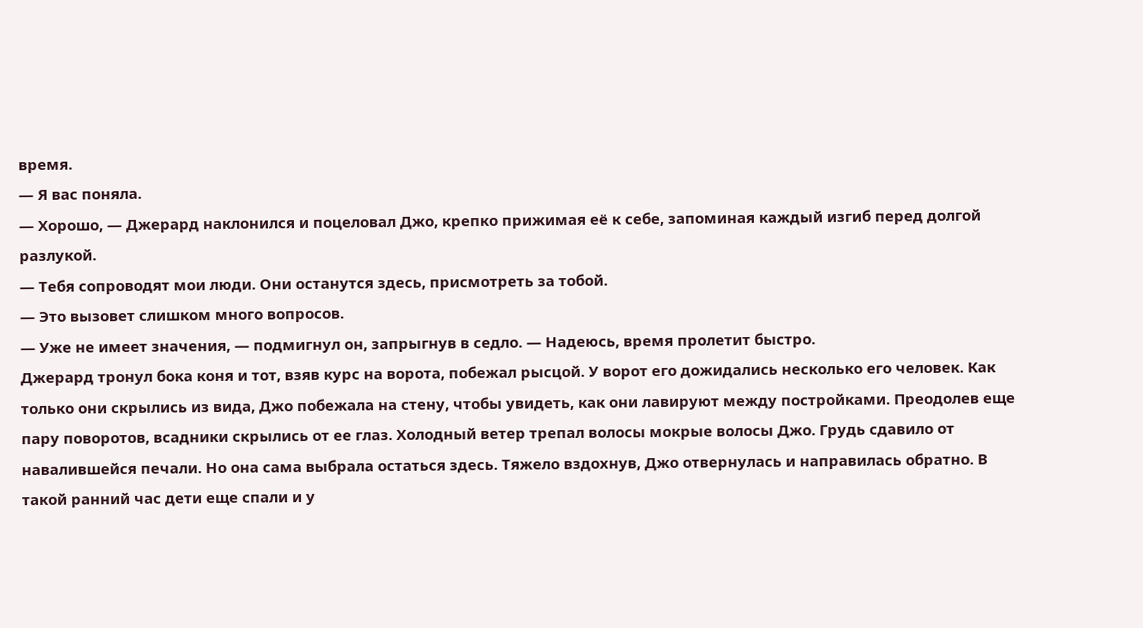время.
— Я вас поняла.
— Хорошо, — Джерард наклонился и поцеловал Джо, крепко прижимая её к себе, запоминая каждый изгиб перед долгой разлукой.
— Тебя сопроводят мои люди. Они останутся здесь, присмотреть за тобой.
— Это вызовет слишком много вопросов.
— Уже не имеет значения, — подмигнул он, запрыгнув в седло. — Надеюсь, время пролетит быстро.
Джерард тронул бока коня и тот, взяв курс на ворота, побежал рысцой. У ворот его дожидались несколько его человек. Как только они скрылись из вида, Джо побежала на стену, чтобы увидеть, как они лавируют между постройками. Преодолев еще пару поворотов, всадники скрылись от ее глаз. Холодный ветер трепал волосы мокрые волосы Джо. Грудь сдавило от навалившейся печали. Но она сама выбрала остаться здесь. Тяжело вздохнув, Джо отвернулась и направилась обратно. В такой ранний час дети еще спали и у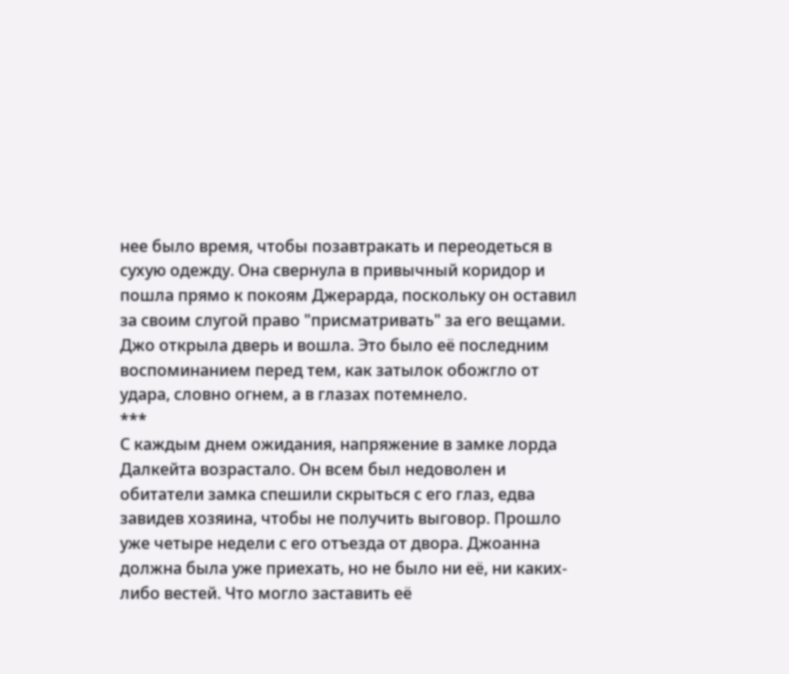нее было время, чтобы позавтракать и переодеться в сухую одежду. Она свернула в привычный коридор и пошла прямо к покоям Джерарда, поскольку он оставил за своим слугой право "присматривать" за его вещами.
Джо открыла дверь и вошла. Это было её последним воспоминанием перед тем, как затылок обожгло от удара, словно огнем, а в глазах потемнело.
***
С каждым днем ожидания, напряжение в замке лорда Далкейта возрастало. Он всем был недоволен и обитатели замка спешили скрыться с его глаз, едва завидев хозяина, чтобы не получить выговор. Прошло уже четыре недели с его отъезда от двора. Джоанна должна была уже приехать, но не было ни её, ни каких-либо вестей. Что могло заставить её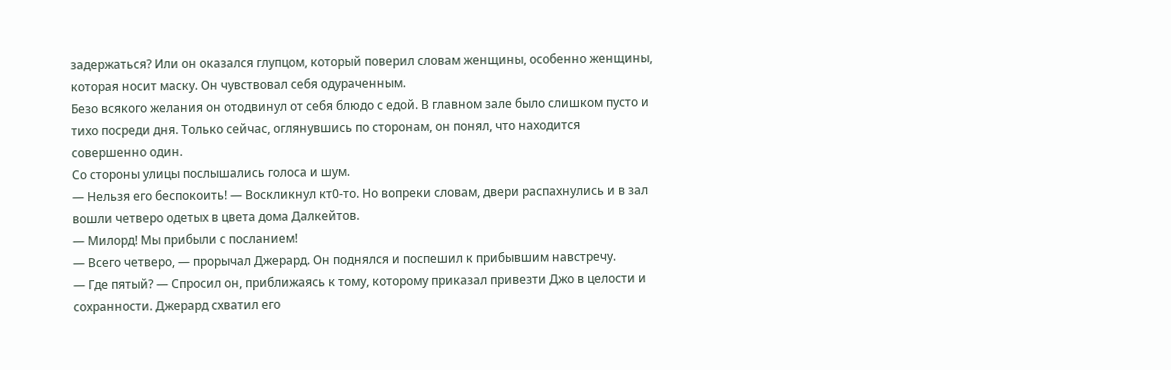задержаться? Или он оказался глупцом, который поверил словам женщины, особенно женщины, которая носит маску. Он чувствовал себя одураченным.
Безо всякого желания он отодвинул от себя блюдо с едой. В главном зале было слишком пусто и тихо посреди дня. Только сейчас, оглянувшись по сторонам, он понял, что находится совершенно один.
Со стороны улицы послышались голоса и шум.
— Нельзя его беспокоить! — Воскликнул кт0-то. Но вопреки словам, двери распахнулись и в зал вошли четверо одетых в цвета дома Далкейтов.
— Милорд! Мы прибыли с посланием!
— Всего четверо, — прорычал Джерард. Он поднялся и поспешил к прибывшим навстречу.
— Где пятый? — Спросил он, приближаясь к тому, которому приказал привезти Джо в целости и сохранности. Джерард схватил его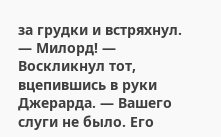за грудки и встряхнул.
— Милорд! — Воскликнул тот, вцепившись в руки Джерарда. — Вашего слуги не было. Его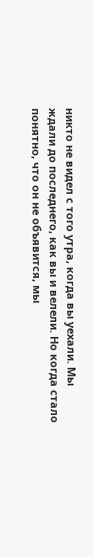никто не видел с того утра, когда вы уехали. Мы ждали до последнего, как вы и велели. Но когда стало понятно, что он не объявится, мы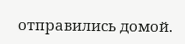отправились домой.